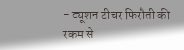- ट्यूशन टीचर फिरौती की रकम से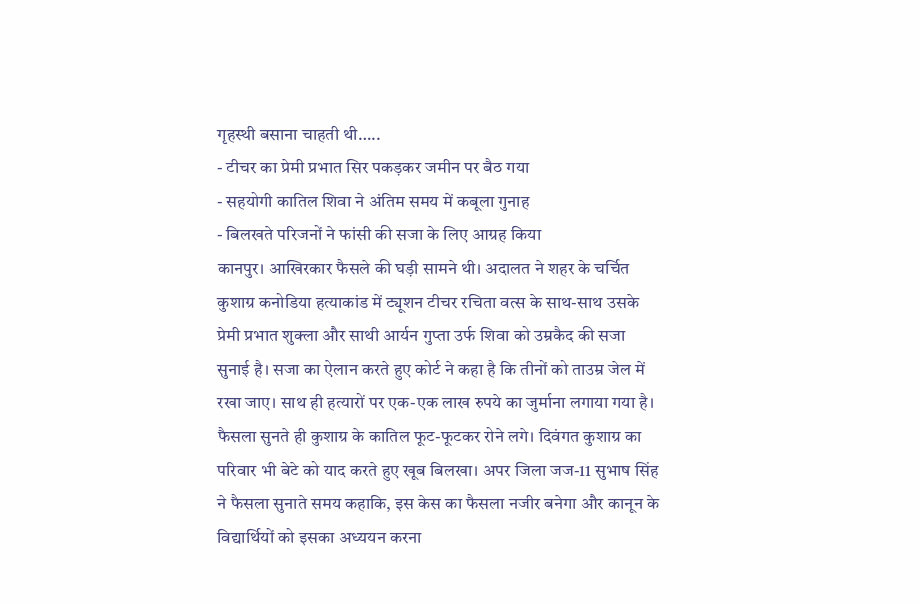गृहस्थी बसाना चाहती थी…..
- टीचर का प्रेमी प्रभात सिर पकड़कर जमीन पर बैठ गया
- सहयोगी कातिल शिवा ने अंतिम समय में कबूला गुनाह
- बिलखते परिजनों ने फांसी की सजा के लिए आग्रह किया
कानपुर। आखिरकार फैसले की घड़ी सामने थी। अदालत ने शहर के चर्चित कुशाग्र कनोडिया हत्याकांड में ट्यूशन टीचर रचिता वत्स के साथ-साथ उसके प्रेमी प्रभात शुक्ला और साथी आर्यन गुप्ता उर्फ शिवा को उम्रकैद की सजा सुनाई है। सजा का ऐलान करते हुए कोर्ट ने कहा है कि तीनों को ताउम्र जेल में रखा जाए। साथ ही हत्यारों पर एक-एक लाख रुपये का जुर्माना लगाया गया है। फैसला सुनते ही कुशाग्र के कातिल फूट-फूटकर रोने लगे। दिवंगत कुशाग्र का परिवार भी बेटे को याद करते हुए खूब बिलखा। अपर जिला जज-11 सुभाष सिंह ने फैसला सुनाते समय कहाकि, इस केस का फैसला नजीर बनेगा और कानून के विद्यार्थियों को इसका अध्ययन करना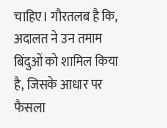चाहिए। गौरतलब है कि, अदालत ने उन तमाम बिंदुओं को शामिल किया है, जिसके आधार पर फैसला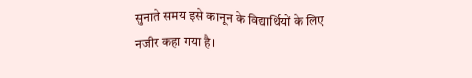सुनाते समय इसे कानून के विद्यार्थियों के लिए नजीर कहा गया है।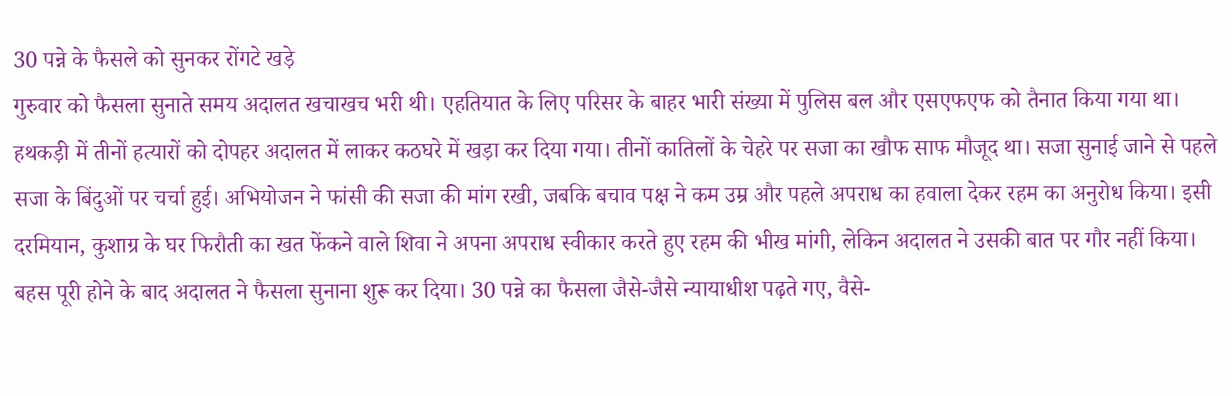30 पन्ने के फैसले को सुनकर रोंगटे खड़े
गुरुवार को फैसला सुनाते समय अदालत खचाखच भरी थी। एहतियात के लिए परिसर के बाहर भारी संख्या में पुलिस बल और एसएफएफ को तैनात किया गया था। हथकड़ी में तीनों हत्यारों को दोपहर अदालत में लाकर कठघरे में खड़ा कर दिया गया। तीनों कातिलों के चेहरे पर सजा का खौफ साफ मौजूद था। सजा सुनाई जाने से पहले सजा के बिंदुओं पर चर्चा हुई। अभियोजन ने फांसी की सजा की मांग रखी, जबकि बचाव पक्ष ने कम उम्र और पहले अपराध का हवाला देकर रहम का अनुरोध किया। इसी दरमियान, कुशाग्र के घर फिरौती का खत फेंकने वाले शिवा ने अपना अपराध स्वीकार करते हुए रहम की भीख मांगी, लेकिन अदालत ने उसकी बात पर गौर नहीं किया। बहस पूरी होने के बाद अदालत ने फैसला सुनाना शुरू कर दिया। 30 पन्ने का फैसला जैसे-जैसे न्यायाधीश पढ़ते गए, वैसे-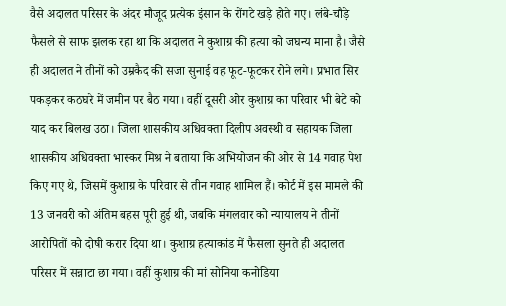वैसे अदालत परिसर के अंदर मौजूद प्रत्येक इंसान के रोंगटे खड़े होते गए। लंबे-चौड़े फैसले से साफ झलक रहा था कि अदालत ने कुशाग्र की हत्या को जघन्य माना है। जैसे ही अदालत ने तीनों को उम्रकैद की सजा सुनाई वह फूट-फूटकर रोने लगे। प्रभात सिर पकड़कर कठघरे में जमीन पर बैठ गया। वहीं दूसरी ओर कुशाग्र का परिवार भी बेटे को याद कर बिलख उठा। जिला शासकीय अधिवक्ता दिलीप अवस्थी व सहायक जिला शासकीय अधिवक्ता भास्कर मिश्र ने बताया कि अभियोजन की ओर से 14 गवाह पेश किए गए थे, जिसमें कुशाग्र के परिवार से तीन गवाह शामिल हैं। कोर्ट में इस मामले की 13 जनवरी को अंतिम बहस पूरी हुई थी, जबकि मंगलवार को न्यायालय ने तीनों आरोपितों को दोषी करार दिया था। कुशाग्र हत्याकांड में फैसला सुनते ही अदालत परिसर में सन्नाटा छा गया। वहीं कुशाग्र की मां सोनिया कनोडिया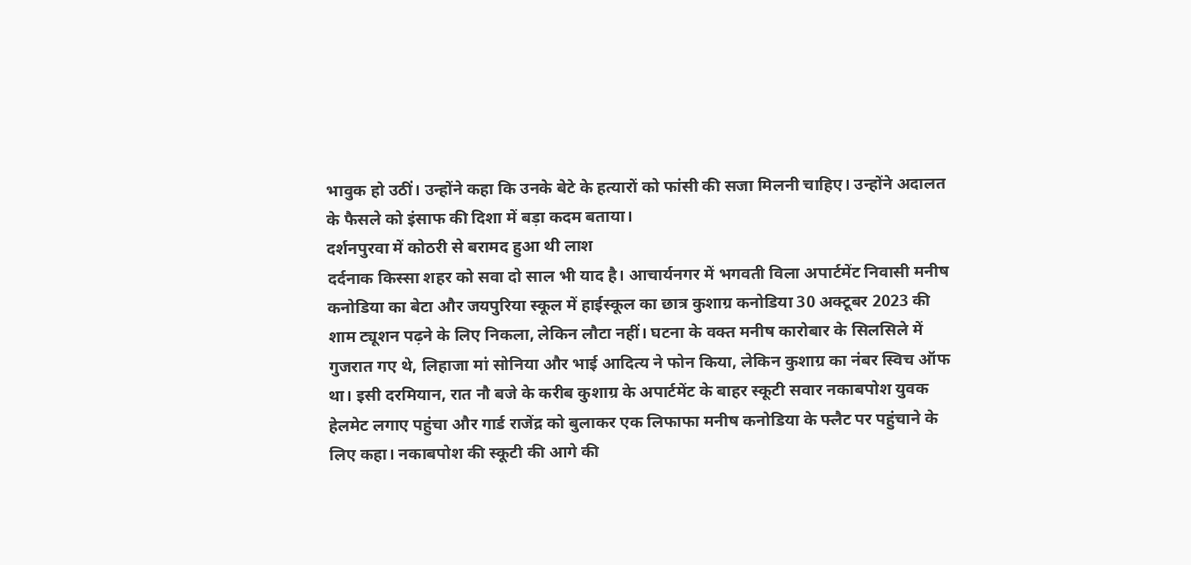भावुक हो उठीं। उन्होंने कहा कि उनके बेटे के हत्यारों को फांसी की सजा मिलनी चाहिए। उन्होंने अदालत के फैसले को इंसाफ की दिशा में बड़ा कदम बताया।
दर्शनपुरवा में कोठरी से बरामद हुआ थी लाश
दर्दनाक किस्सा शहर को सवा दो साल भी याद है। आचार्यनगर में भगवती विला अपार्टमेंट निवासी मनीष कनोडिया का बेटा और जयपुरिया स्कूल में हाईस्कूल का छात्र कुशाग्र कनोडिया 30 अक्टूबर 2023 की शाम ट्यूशन पढ़ने के लिए निकला, लेकिन लौटा नहीं। घटना के वक्त मनीष कारोबार के सिलसिले में गुजरात गए थे, लिहाजा मां सोनिया और भाई आदित्य ने फोन किया, लेकिन कुशाग्र का नंबर स्विच ऑफ था। इसी दरमियान, रात नौ बजे के करीब कुशाग्र के अपार्टमेंट के बाहर स्कूटी सवार नकाबपोश युवक हेलमेट लगाए पहुंचा और गार्ड राजेंद्र को बुलाकर एक लिफाफा मनीष कनोडिया के फ्लैट पर पहुंचाने के लिए कहा। नकाबपोश की स्कूटी की आगे की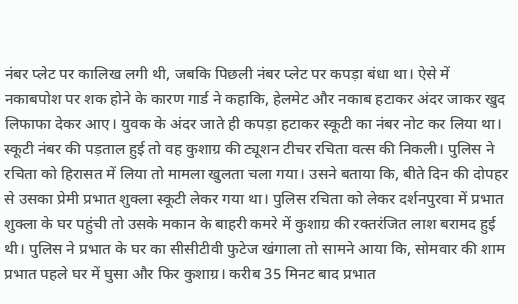नंबर प्लेट पर कालिख लगी थी, जबकि पिछली नंबर प्लेट पर कपड़ा बंधा था। ऐसे में नकाबपोश पर शक होने के कारण गार्ड ने कहाकि, हेलमेट और नकाब हटाकर अंदर जाकर खुद लिफाफा देकर आए। युवक के अंदर जाते ही कपड़ा हटाकर स्कूटी का नंबर नोट कर लिया था। स्कूटी नंबर की पड़ताल हुई तो वह कुशाग्र की ट्यूशन टीचर रचिता वत्स की निकली। पुलिस ने रचिता को हिरासत में लिया तो मामला खुलता चला गया। उसने बताया कि, बीते दिन की दोपहर से उसका प्रेमी प्रभात शुक्ला स्कूटी लेकर गया था। पुलिस रचिता को लेकर दर्शनपुरवा में प्रभात शुक्ला के घर पहुंची तो उसके मकान के बाहरी कमरे में कुशाग्र की रक्तरंजित लाश बरामद हुई थी। पुलिस ने प्रभात के घर का सीसीटीवी फुटेज खंगाला तो सामने आया कि, सोमवार की शाम प्रभात पहले घर में घुसा और फिर कुशाग्र। करीब 35 मिनट बाद प्रभात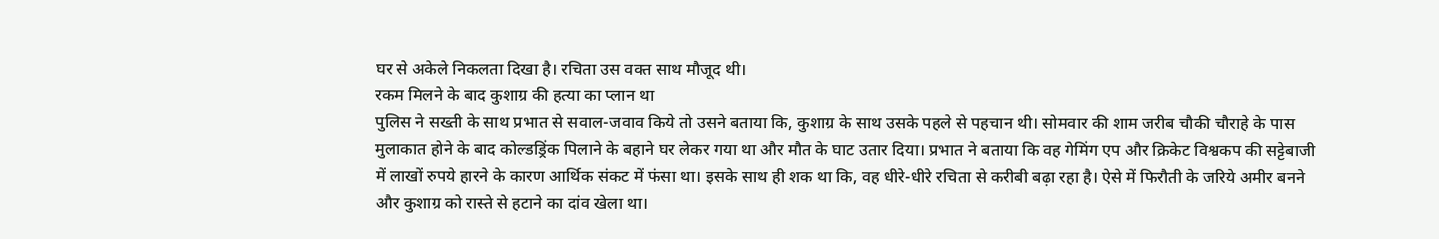घर से अकेले निकलता दिखा है। रचिता उस वक्त साथ मौजूद थी।
रकम मिलने के बाद कुशाग्र की हत्या का प्लान था
पुलिस ने सख्ती के साथ प्रभात से सवाल-जवाव किये तो उसने बताया कि, कुशाग्र के साथ उसके पहले से पहचान थी। सोमवार की शाम जरीब चौकी चौराहे के पास मुलाकात होने के बाद कोल्डड्रिंक पिलाने के बहाने घर लेकर गया था और मौत के घाट उतार दिया। प्रभात ने बताया कि वह गेमिंग एप और क्रिकेट विश्वकप की सट्टेबाजी में लाखों रुपये हारने के कारण आर्थिक संकट में फंसा था। इसके साथ ही शक था कि, वह धीरे-धीरे रचिता से करीबी बढ़ा रहा है। ऐसे में फिरौती के जरिये अमीर बनने और कुशाग्र को रास्ते से हटाने का दांव खेला था।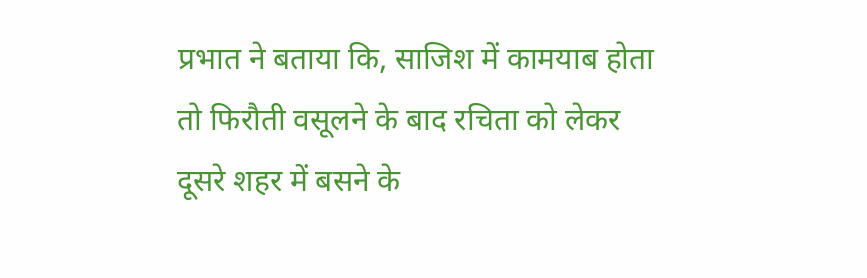प्रभात ने बताया कि, साजिश में कामयाब होता तो फिरौती वसूलने के बाद रचिता को लेकर दूसरे शहर में बसने के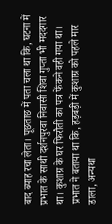बाद ब्याह रचा लेता। पूछताछ में पता चला था कि, घटना में प्रभात के साथी दर्शनपुरवा निवासी शिवा गुप्ता भी मददगार था। कुशाग्र के घर फिरौती का पत्र फेंकने वही गया था। प्रभात ने बताया था कि, हड़बड़ी में कुशाग्र को पहले मार डाला, अन्यथा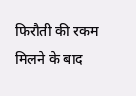फिरौती की रकम मिलने के बाद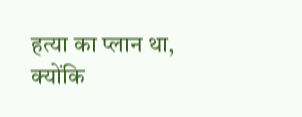हत्या का प्लान था, क्योंकि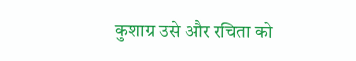कुशाग्र उसे और रचिता को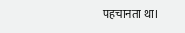पहचानता था।